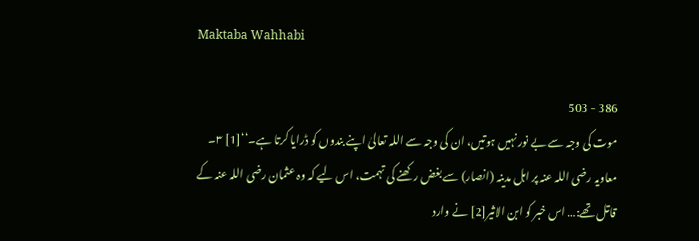Maktaba Wahhabi

386 - 503
موت کی وجہ سے بے نور نہیں ہوتیں، ان کی وجہ سے اللہ تعالیٰ اپنے بندوں کو ڈرایا کرتا ہے۔‘‘[1] ۳۔ معاویہ رضی اللہ عنہ پر اہل مدینہ (انصار) سے بغض رکھنے کی تہمت، اس لیے کہ وہ عثمان رضی اللہ عنہ کے قاتل تھے:… اس خبر کو ابن الاثیر[2] نے وارد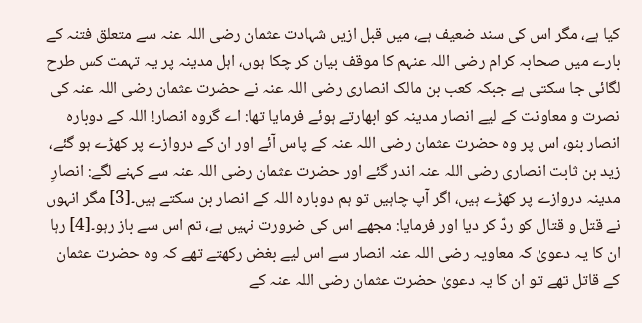کیا ہے، مگر اس کی سند ضعیف ہے، میں قبل ازیں شہادت عثمان رضی اللہ عنہ سے متعلق فتنہ کے بارے میں صحابہ کرام رضی اللہ عنہم کا موقف بیان کر چکا ہوں، اہل مدینہ پر یہ تہمت کس طرح لگائی جا سکتی ہے جبکہ کعب بن مالک انصاری رضی اللہ عنہ نے حضرت عثمان رضی اللہ عنہ کی نصرت و معاونت کے لیے انصار مدینہ کو ابھارتے ہوئے فرمایا تھا: اے گروہ انصار! اللہ کے دوبارہ انصار بنو، اس پر وہ حضرت عثمان رضی اللہ عنہ کے پاس آئے اور ان کے دروازے پر کھڑے ہو گئے، زید بن ثابت انصاری رضی اللہ عنہ اندر گئے اور حضرت عثمان رضی اللہ عنہ سے کہنے لگے: انصارِ مدینہ دروازے پر کھڑے ہیں، اگر آپ چاہیں تو ہم دوبارہ اللہ کے انصار بن سکتے ہیں۔[3] مگر انہوں نے قتل و قتال کو ردّ کر دیا اور فرمایا: مجھے اس کی ضرورت نہیں ہے، تم اس سے باز رہو۔[4] رہا ان کا یہ دعویٰ کہ معاویہ رضی اللہ عنہ انصار سے اس لیے بغض رکھتے تھے کہ وہ حضرت عثمان کے قاتل تھے تو ان کا یہ دعویٰ حضرت عثمان رضی اللہ عنہ کے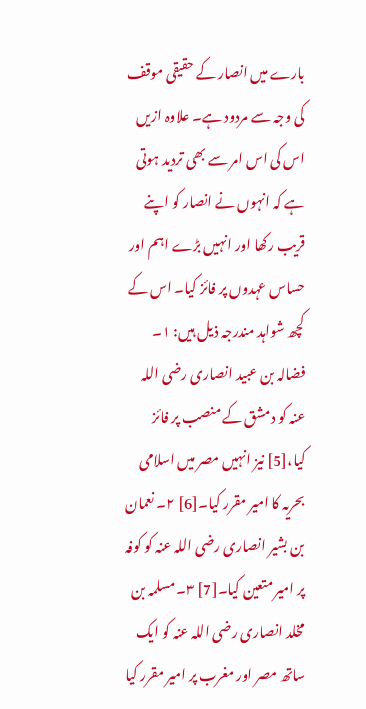بارے میں انصار کے حقیقی موقف کی وجہ سے مردود ہے۔ علاوہ ازیں اس کی اس امر سے بھی تردید ہوتی ہے کہ انہوں نے انصار کو اپنے قریب رکھا اور انہیں بڑے اہم اور حساس عہدوں پر فائز کیا۔ اس کے کچھ شواہد مندرجہ ذیل ہیں: ۱۔ فضالہ بن عبید انصاری رضی اللہ عنہ کو دمشق کے منصب پر فائز کیا،[5] نیز انہیں مصر میں اسلامی بحریہ کا امیر مقرر کیا۔[6] ۲۔ نعمان بن بشیر انصاری رضی اللہ عنہ کو کوفہ پر امیر متعین کیا۔[7] ۳۔ مسلمہ بن مخلد انصاری رضی اللہ عنہ کو ایک ساتھ مصر اور مغرب پر امیر مقرر کیا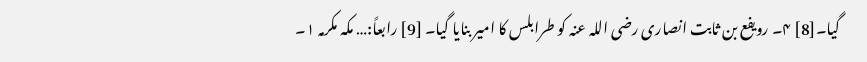گیا۔[8] ۴۔ رویفع بن ثابت انصاری رضی اللہ عنہ کو طرابلس کا امیر بنایا گیا۔ [9] رابعاً:… مکہ مکرمہ ۱۔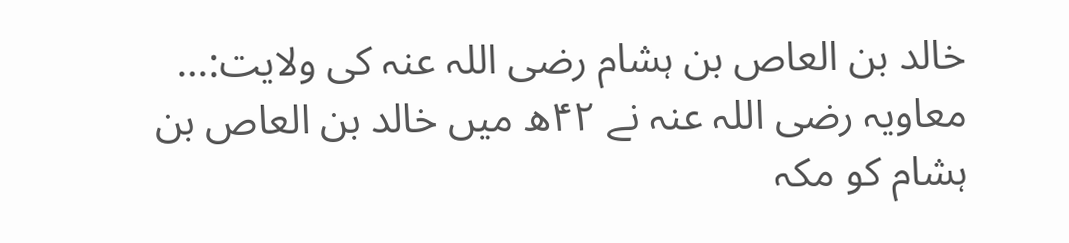خالد بن العاص بن ہشام رضی اللہ عنہ کی ولایت:… معاویہ رضی اللہ عنہ نے ۴۲ھ میں خالد بن العاص بن ہشام کو مکہ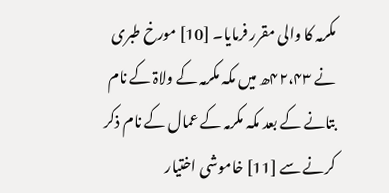مکرمہ کا والی مقرر فرمایا۔ [10] مورخ طبری نے ۴۲،۴۳ھ میں مکہ مکرمہ کے ولاۃ کے نام بتانے کے بعد مکہ مکرمہ کے عمال کے نام ذکر کرنے سے [11] خاموشی اختیار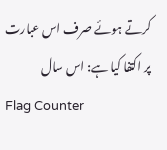کرتے ہوئے صرف اس عبارت پر اکتفا کیا ہے: اس سال
Flag Counter